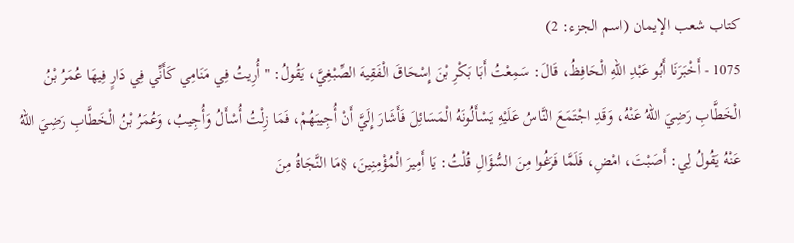كتاب شعب الإيمان (اسم الجزء: 2)
1075 - أَخْبَرَنَا أَبُو عَبْدِ اللهِ الْحَافِظُ، قَالَ: سَمِعْتُ أَبَا بَكْرِ بْنَ إِسْحَاقَ الْفَقِيهَ الصِّبْغِيَّ، يَقُولُ: " أُرِيتُ فِي مَنَامِي كَأَنِّي فِي دَارٍ فِيهَا عُمَرُ بْنُ الْخَطَّابِ رَضِيَ اللهُ عَنْهُ، وَقَدِ اجْتَمَعَ النَّاسُ عَلَيْهِ يَسْأَلُونَهُ الْمَسَائِلَ فَأَشَارَ إِلَيَّ أَنْ أُجِيبَهُمْ، فَمَا زِلْتُ أُسْأَلُ وَأُجِيبُ، وَعُمَرُ بْنُ الْخَطَّابِ رَضِيَ اللهُ عَنْهُ يَقُولُ لِي: أَصَبْتَ، امْضِ، فَلَمَّا فَرَغُوا مِنَ السُّؤَالِ قُلْتُ: يَا أَمِيرَ الْمُؤْمِنِينَ، §مَا النَّجَاةُ مِنَ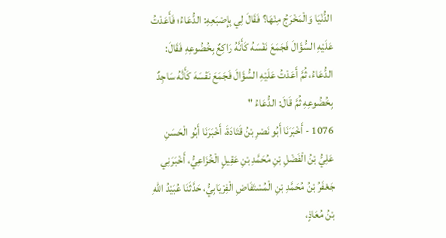الدُّنْيَا وَالْمَخْرَجُ مِنْهَا؟ فَقَالَ لِي بِإِصْبَعِهِ: الدُّعَاءُ؛ فَأَعَدْتُ عَلَيْهِ السُّؤَالَ فَجَمَعَ نَفْسَهُ كَأَنَّهُ رَاكِعٌ بِخُضُوعِهِ فَقَالَ: الدُّعَاءُ، ثُمَّ أَعَدْتُ عَلَيْهِ السُّؤَالَ فَجَمَعَ نَفْسَهَ كَأَنَّهُ سَاجِدٌ بِخُضُوعِهِ ثُمَّ قَالَ: الدُّعَاءُ "
1076 - أَخْبَرَنَا أَبُو نَصْرِ بْنُ قَتَادَةَ، أَخْبَرَنَا أَبُو الْحَسَنِ عَلِيُّ بْنُ الْفَضْلِ بْنِ مُحَمَّدِ بْنِ عَقِيلٍ الْخُزَاعِيُّ، أَخْبَرَنِي جَعْفَرُ بْنُ مُحَمَّدِ بْنِ الْمُسْتَفَاضِ الْفِرْيَابِيُّ، حَدَّثَنَا عُبَيْدُ اللهِ بْنُ مُعَاذٍ،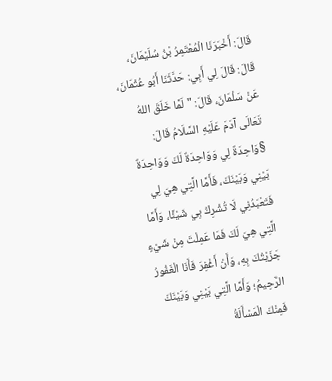قَالَ: أَخْبَرَنَا الْمُعْتَمِرُ بْنُ سُلَيْمَانَ، قَالَ: قَالَ لِي أَبِي: حَدَّثَنَا أَبُو عُثْمَانَ، عَنْ سَلْمَانَ، قَالَ: " لَمَّا خَلَقَ اللهُ تَعَالَى آدَمَ عَلَيْهِ السَّلَامُ قَالَ: §وَاحِدَةٌ لِي وَوَاحِدَةٌ لَكَ وَوَاحِدَةٌ بَيْنِي وَبَيْنَكَ، فَأَمَّا الَّتِي هِيَ لِي فَتَعْبَدُنِي لَا تُشْرِكُ بِي شَيْئًا، وَأَمَّا الَّتِي هِيَ لَكَ فَمَا عَمِلْتَ مِنْ شَيْءٍ جَزَيْتُكَ بِهِ، وَأَنْ أَغْفِرَ فَأَنَا الْغَفُورُ الرَّحِيمُ؛ وَأَمَّا الَّتِي بَيْنِي وَبَيْنَكَ فَمِنْكَ الْمَسْأَلَةُ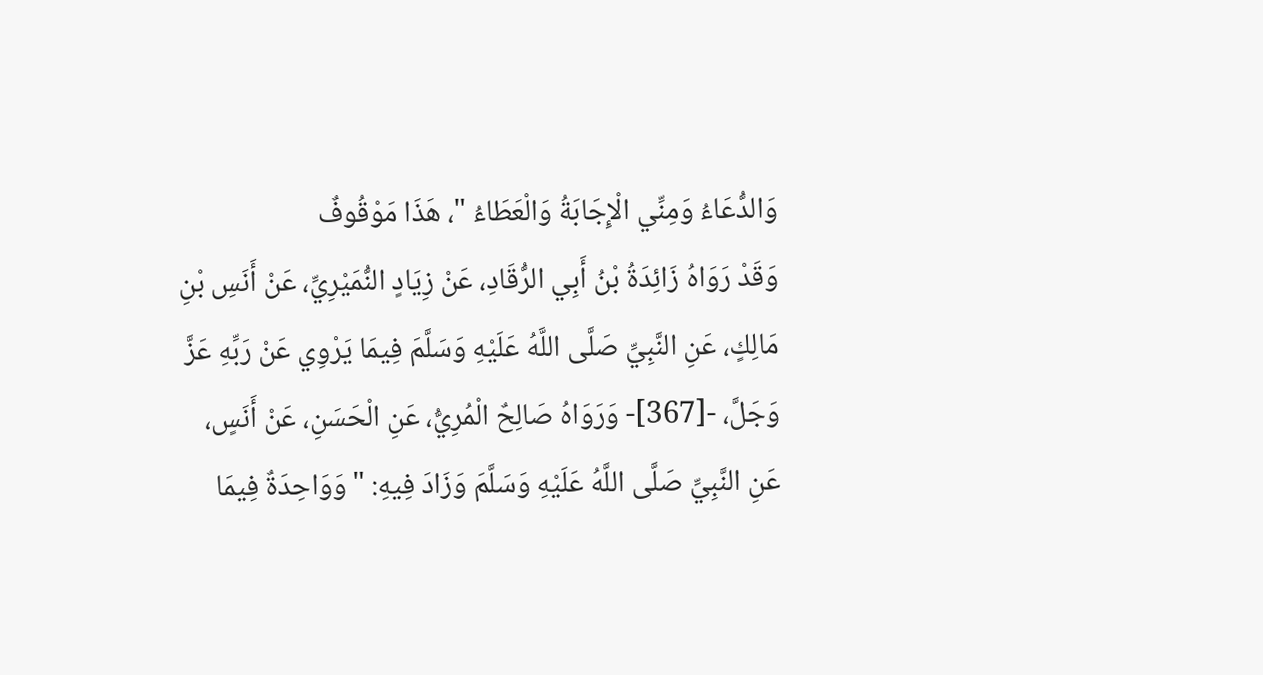وَالدُّعَاءُ وَمِنِّي الْإِجَابَةُ وَالْعَطَاءُ "، هَذَا مَوْقُوفٌ
وَقَدْ رَوَاهُ زَائِدَةُ بْنُ أَبِي الرُّقَادِ، عَنْ زِيَادٍ النُّمَيْرِيِّ، عَنْ أَنَسِ بْنِ مَالِكٍ، عَنِ النَّبِيِّ صَلَّى اللَّهُ عَلَيْهِ وَسَلَّمَ فِيمَا يَرْوِي عَنْ رَبِّهِ عَزَّ وَجَلَّ، -[367]- وَرَوَاهُ صَالِحٌ الْمُرِيُّ، عَنِ الْحَسَنِ، عَنْ أَنَسٍ، عَنِ النَّبِيِّ صَلَّى اللَّهُ عَلَيْهِ وَسَلَّمَ وَزَادَ فِيهِ: " وَوَاحِدَةٌ فِيمَا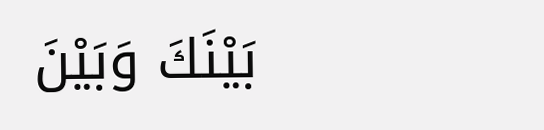بَيْنَكَ وَبَيْنَ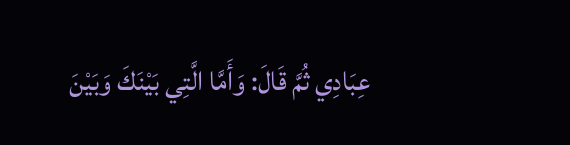عِبَادِي ثُمَّ قَالَ: وَأَمَّا الَّتِي بَيْنَكَ وَبَيْنَ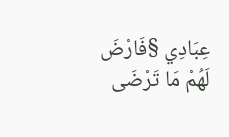عِبَادِي §فَارْضَ لَهُمْ مَا تَرْضَى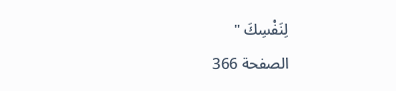لِنَفْسِكَ "
الصفحة 366